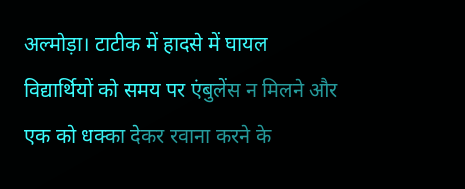अल्मोड़ा। टाटीक में हादसे में घायल विद्यार्थियों को समय पर एंबुलेंस न मिलने और एक को धक्का देकर रवाना करने के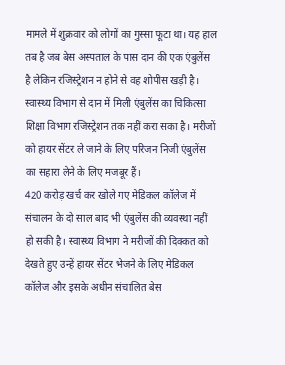मामले में शुक्रवार को लोगों का गुस्सा फूटा था। यह हाल तब है जब बेस अस्पताल के पास दान की एक एंबुलेंस है लेकिन रजिस्ट्रेशन न होने से वह शोपीस खड़ी है। स्वास्थ्य विभाग से दान में मिली एंबुलेंस का चिकित्सा शिक्षा विभाग रजिस्ट्रेशन तक नहीं करा सका है। मरीजों को हायर सेंटर ले जाने के लिए परिजन निजी एंबुलेंस का सहारा लेने के लिए मजबूर हैं।
420 करोड़ खर्च कर खोले गए मेडिकल कॉलेज में संचालन के दो साल बाद भी एंबुलेंस की व्यवस्था नहीं हो सकी है। स्वास्थ्य विभाग ने मरीजों की दिक्कत को देखते हुए उन्हें हायर सेंटर भेजने के लिए मेडिकल कॉलेज और इसके अधीन संचालित बेस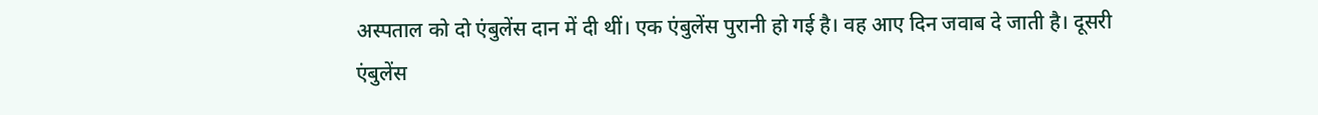अस्पताल को दो एंबुलेंस दान में दी थीं। एक एंबुलेंस पुरानी हो गई है। वह आए दिन जवाब दे जाती है। दूसरी एंबुलेंस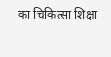का चिकित्सा शिक्षा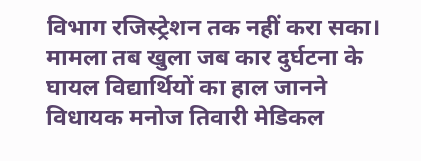विभाग रजिस्ट्रेशन तक नहीं करा सका। मामला तब खुला जब कार दुर्घटना के घायल विद्यार्थियों का हाल जानने विधायक मनोज तिवारी मेडिकल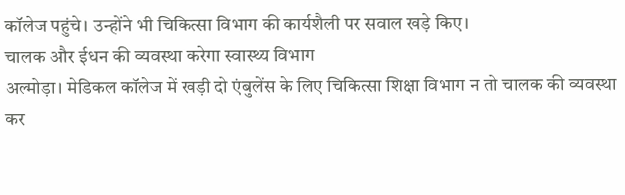कॉलेज पहुंचे। उन्होंने भी चिकित्सा विभाग की कार्यशैली पर सवाल खड़े किए।
चालक और ईधन की व्यवस्था करेगा स्वास्थ्य विभाग
अल्मोड़ा। मेडिकल कॉलेज में खड़ी दो एंबुलेंस के लिए चिकित्सा शिक्षा विभाग न तो चालक की व्यवस्था कर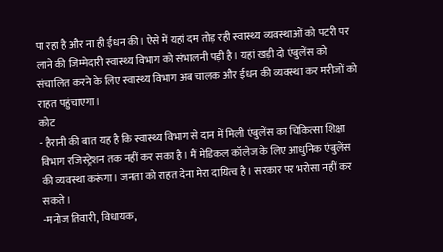पा रहा है और ना ही ईधन की। ऐसे में यहां दम तोड़ रही स्वास्थ्य व्यवस्थाओं को पटरी पर लाने की जिम्मेदारी स्वास्थ्य विभाग को संभालनी पड़ी है। यहां खड़ी दो एंबुलेंस को संचालित करने के लिए स्वास्थ्य विभाग अब चालक और ईधन की व्यवस्था कर मरीजों को राहत पहुंचाएगा।
कोट
- हैरानी की बात यह है कि स्वास्थ्य विभाग से दान में मिली एंबुलेंस का चिकित्सा शिक्षा विभाग रजिस्ट्रेशन तक नहीं कर सका है। मैं मेडिकल कॉलेज के लिए आधुनिक एंबुलेंस की व्यवस्था करूंगा। जनता को राहत देना मेरा दायित्व है। सरकार पर भरोसा नहीं कर सकते।
-मनोज तिवारी, विधायक,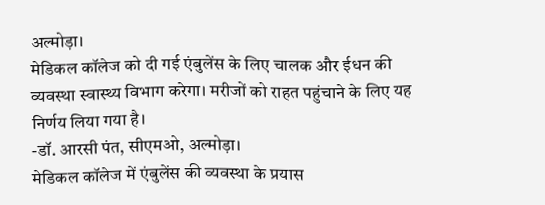अल्मोड़ा।
मेडिकल कॉलेज को दी गई एंबुलेंस के लिए चालक और ईधन की व्यवस्था स्वास्थ्य विभाग करेगा। मरीजों को राहत पहुंचाने के लिए यह निर्णय लिया गया है।
-डॉ. आरसी पंत, सीएमओ, अल्मोड़ा।
मेडिकल कॉलेज में एंबुलेंस की व्यवस्था के प्रयास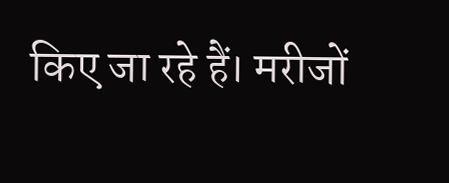किए जा रहे हैं। मरीजों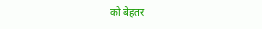को बेहतर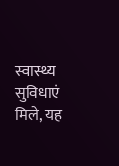स्वास्थ्य सुविधाएं मिले, यह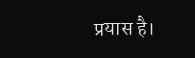प्रयास है।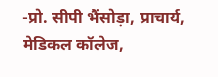-प्रो. सीपी भैंसोड़ा, प्राचार्य, मेडिकल कॉलेज,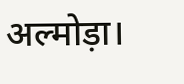अल्मोड़ा।